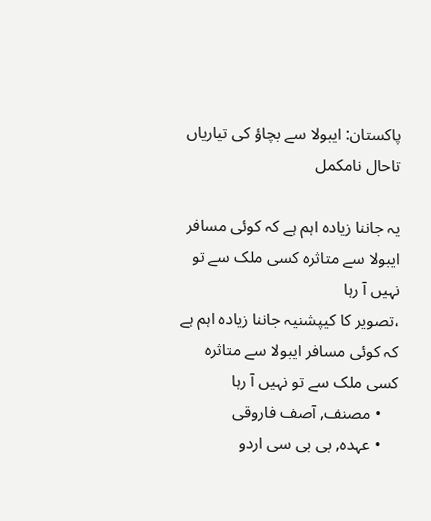پاکستان: ایبولا سے بچاؤ کی تیاریاں تاحال نامکمل

یہ جاننا زیادہ اہم ہے کہ کوئی مسافر ایبولا سے متاثرہ کسی ملک سے تو نہیں آ رہا
،تصویر کا کیپشنیہ جاننا زیادہ اہم ہے کہ کوئی مسافر ایبولا سے متاثرہ کسی ملک سے تو نہیں آ رہا
    • مصنف, آصف فاروقی
    • عہدہ, بی بی سی اردو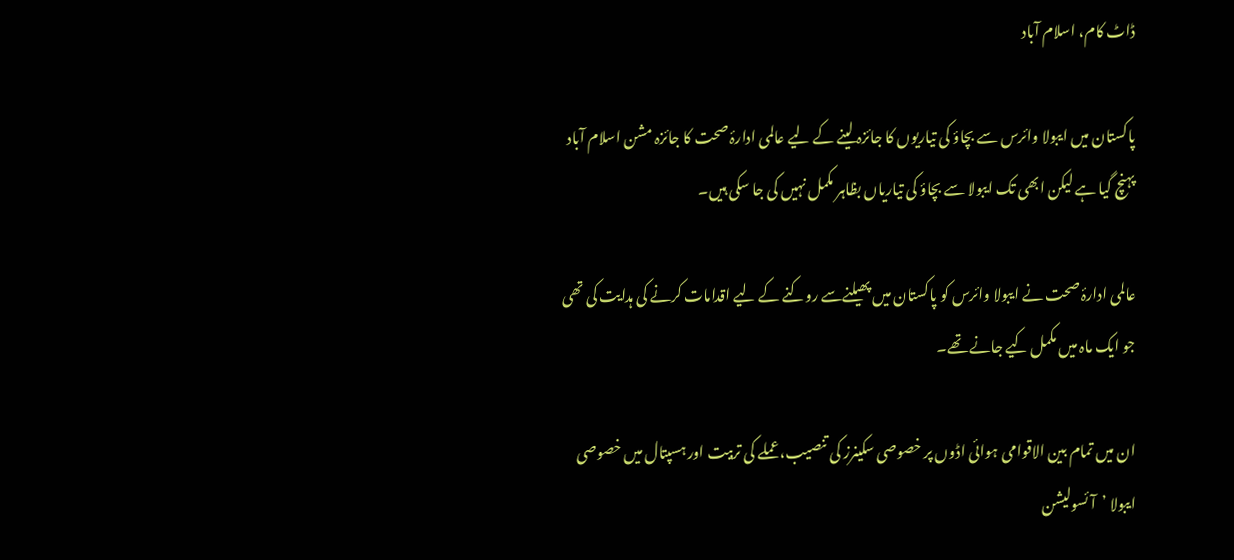ڈاٹ کام، اسلام آباد

پاکستان میں ایبولا وائرس سے بچاؤ کی تیاریوں کا جائزہ لینے کے لیے عالمی ادارۂ صحت کا جائزہ مشن اسلام آباد پہنچ گیا ہے لیکن ابھی تک ایبولا سے بچاؤ کی تیاریاں بظاہر مکمل نہیں کی جا سکی ہیں۔

عالمی ادارۂ صحت نے ایبولا وائرس کو پاکستان میں پھیلنےسے روکنے کے لیے اقدامات کرنے کی ہدایت کی تھی جو ایک ماہ میں مکمل کیے جانے تھے۔

ان میں تمام بین الاقوامی ہوائی اڈوں پر خصوصی سکینرز کی تنصیب، عملے کی تربیت اور ہسپتال میں خصوصی ایبولا ’آئسولیشن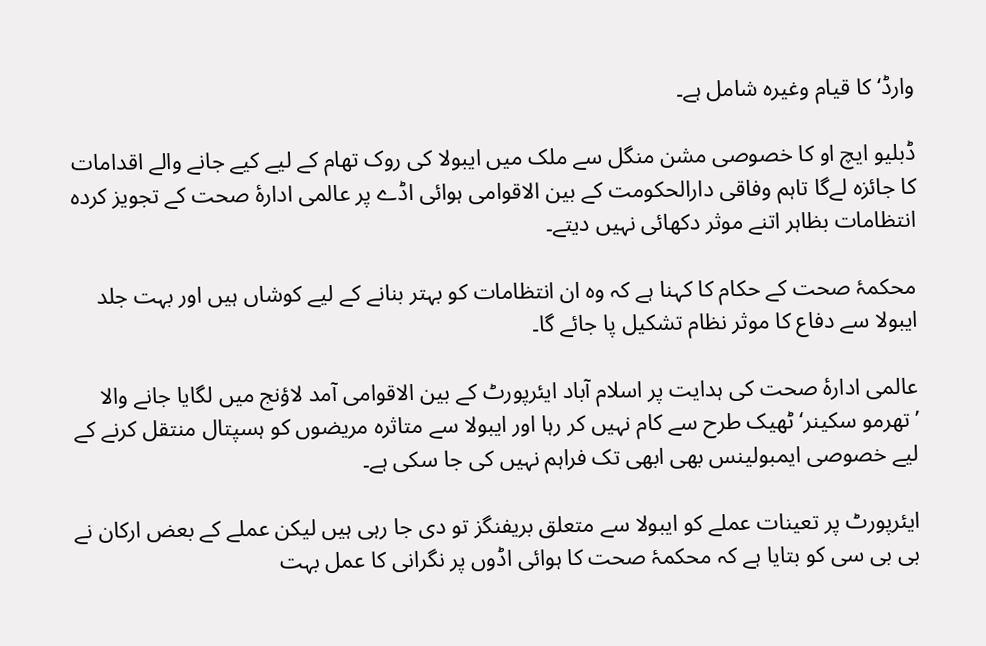وارڈ‘ کا قیام وغیرہ شامل ہے۔

ڈبلیو ایچ او کا خصوصی مشن منگل سے ملک میں ایبولا کی روک تھام کے لیے کیے جانے والے اقدامات کا جائزہ لےگا تاہم وفاقی دارالحکومت کے بین الاقوامی ہوائی اڈے پر عالمی ادارۂ صحت کے تجویز کردہ انتظامات بظاہر اتنے موثر دکھائی نہیں دیتے۔

محکمۂ صحت کے حکام کا کہنا ہے کہ وہ ان انتظامات کو بہتر بنانے کے لیے کوشاں ہیں اور بہت جلد ایبولا سے دفاع کا موثر نظام تشکیل پا جائے گا۔

عالمی ادارۂ صحت کی ہدایت پر اسلام آباد ایئرپورٹ کے بین الاقوامی آمد لاؤنج میں لگایا جانے والا ’تھرمو سکینر‘ ٹھیک طرح سے کام نہیں کر رہا اور ایبولا سے متاثرہ مریضوں کو ہسپتال منتقل کرنے کے لیے خصوصی ایمبولینس بھی ابھی تک فراہم نہیں کی جا سکی ہے۔

ایئرپورٹ پر تعینات عملے کو ایبولا سے متعلق بریفنگز تو دی جا رہی ہیں لیکن عملے کے بعض ارکان نے بی بی سی کو بتایا ہے کہ محکمۂ صحت کا ہوائی اڈوں پر نگرانی کا عمل بہت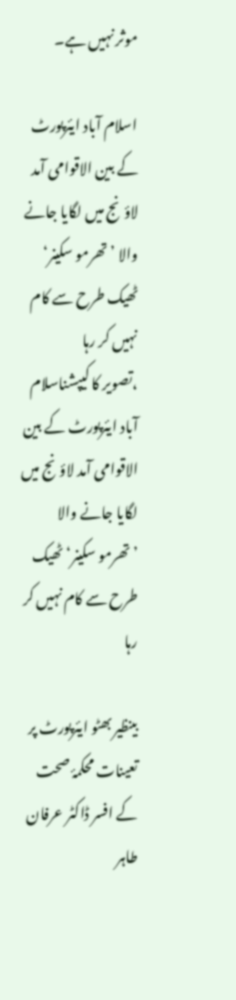موثر نہیں ہے۔

اسلام آباد ایئرپورٹ کے بین الاقوامی آمد لاؤنج میں لگایا جانے والا ’تھرمو سکینر‘ ٹھیک طرح سے کام نہیں کر رہا
،تصویر کا کیپشناسلام آباد ایئرپورٹ کے بین الاقوامی آمد لاؤنج میں لگایا جانے والا ’تھرمو سکینر‘ ٹھیک طرح سے کام نہیں کر رہا

بینظیر بھٹو ایئرپورٹ پر تعینات محکمۂ صحت کے افسر ڈاکٹر عرفان طاہر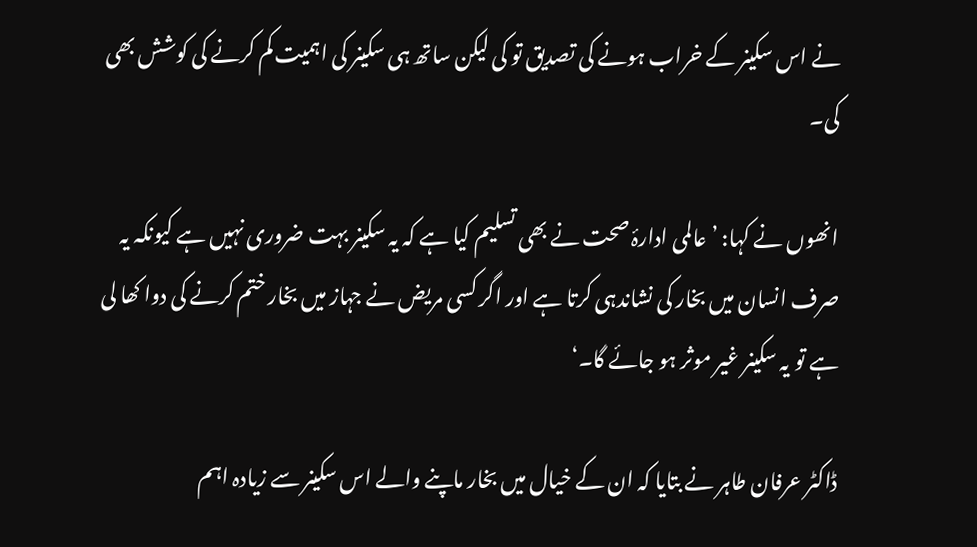نے اس سکینر کے خراب ہونے کی تصدیق تو کی لیکن ساتھ ہی سکینر کی اہمیت کم کرنے کی کوشش بھی کی۔

انھوں نے کہا: ’عالمی ادارۂ صحت نے بھی تسلیم کیا ہے کہ یہ سکینر بہت ضروری نہیں ہے کیونکہ یہ صرف انسان میں بخار کی نشاندہی کرتا ہے اور اگر کسی مریض نے جہاز میں بخار ختم کرنے کی دوا کھا لی ہے تو یہ سکینر غیر موثر ہو جائے گا۔‘

ڈاکٹر عرفان طاہر نے بتایا کہ ان کے خیال میں بخار ماپنے والے اس سکینر سے زیادہ اہم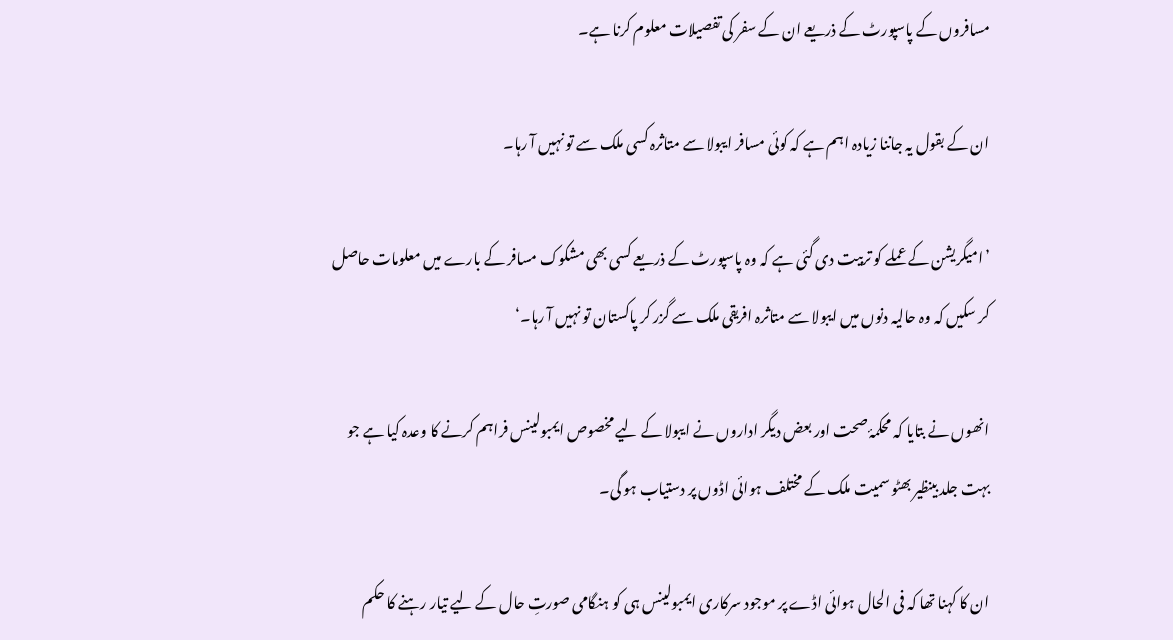مسافروں کے پاسپورٹ کے ذریعے ان کے سفر کی تفصیلات معلوم کرنا ہے۔

ان کے بقول یہ جاننا زیادہ اہم ہے کہ کوئی مسافر ایبولا سے متاثرہ کسی ملک سے تو نہیں آ رہا۔

’امیگریشن کے عملے کو تربیت دی گئی ہے کہ وہ پاسپورٹ کے ذریعے کسی بھی مشکوک مسافر کے بارے میں معلومات حاصل کر سکیں کہ وہ حالیہ دنوں میں ایبولا سے متاثرہ افریقی ملک سے گزر کر پاکستان تو نہیں آ رہا۔‘

انھوں نے بتایا کہ محکمۂ صحت اور بعض دیگر اداروں نے ایبولا کے لیے مخصوص ایمبولینس فراہم کرنے کا وعدہ کیا ہے جو بہت جلد بینظیر بھٹو سمیت ملک کے مختلف ہوائی اڈوں پر دستیاب ہو گی۔

ان کا کہنا تھا کہ فی الحال ہوائی اڈے پر موجود سرکاری ایمبولینس ہی کو ہنگامی صورتِ حال کے لیے تیار رہنے کا حکم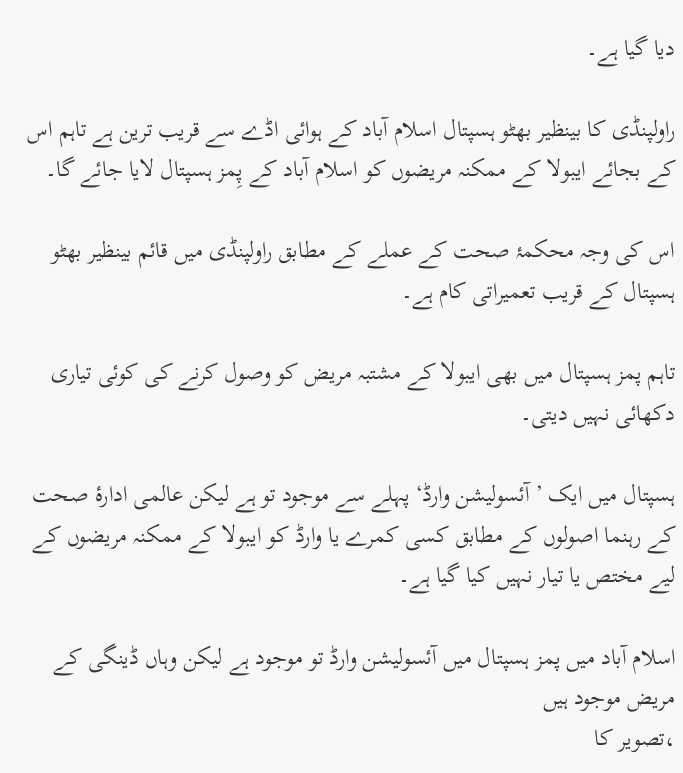دیا گیا ہے۔

راولپنڈی کا بینظیر بھٹو ہسپتال اسلام آباد کے ہوائی اڈے سے قریب ترین ہے تاہم اس کے بجائے ایبولا کے ممکنہ مریضوں کو اسلام آباد کے پِمز ہسپتال لایا جائے گا۔

اس کی وجہ محکمۂ صحت کے عملے کے مطابق راولپنڈی میں قائم بینظیر بھٹو ہسپتال کے قریب تعمیراتی کام ہے۔

تاہم پمز ہسپتال میں بھی ایبولا کے مشتبہ مریض کو وصول کرنے کی کوئی تیاری دکھائی نہیں دیتی۔

ہسپتال میں ایک ’آئسولیشن وارڈ‘ پہلے سے موجود تو ہے لیکن عالمی ادارۂ صحت کے رہنما اصولوں کے مطابق کسی کمرے یا وارڈ کو ایبولا کے ممکنہ مریضوں کے لیے مختص یا تیار نہیں کیا گیا ہے۔

اسلام آباد میں پمز ہسپتال میں آئسولیشن وارڈ تو موجود ہے لیکن وہاں ڈینگی کے مریض موجود ہیں
،تصویر کا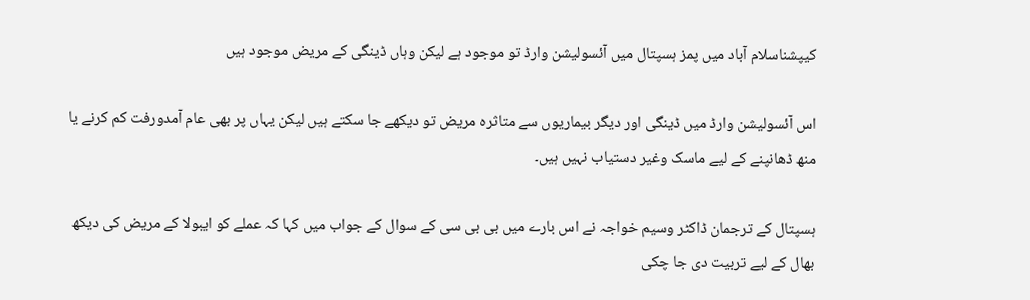کیپشناسلام آباد میں پمز ہسپتال میں آئسولیشن وارڈ تو موجود ہے لیکن وہاں ڈینگی کے مریض موجود ہیں

اس آئسولیشن وارڈ میں ڈینگی اور دیگر بیماریوں سے متاثرہ مریض تو دیکھے جا سکتے ہیں لیکن یہاں پر بھی عام آمدورفت کم کرنے یا منھ ڈھانپنے کے لیے ماسک وغیر دستیاب نہیں ہیں۔

ہسپتال کے ترجمان ڈاکٹر وسیم خواجہ نے اس بارے میں بی بی سی کے سوال کے جواب میں کہا کہ عملے کو ایبولا کے مریض کی دیکھ بھال کے لیے تربیت دی جا چکی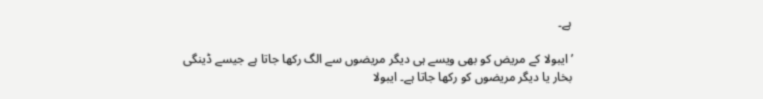ہے۔

’ایبولا کے مریض کو بھی ویسے ہی دیگر مریضوں سے الگ رکھا جاتا ہے جیسے ڈینگی بخار یا دیگر مریضوں کو رکھا جاتا ہے۔ ایبولا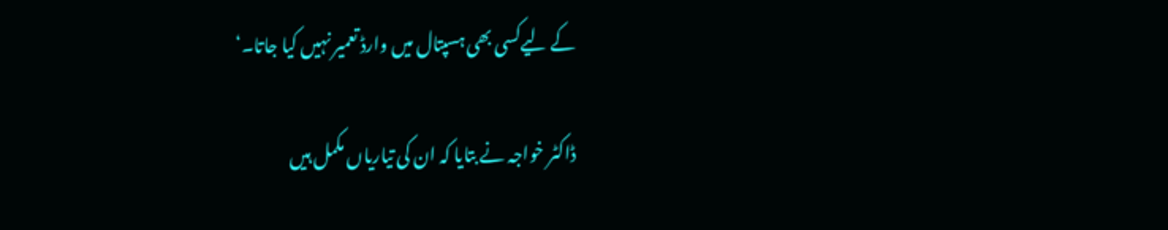کے لیےکسی بھی ہسپتال میں وارڈ تعمیر نہیں کیا جاتا۔‘

ڈاکٹر خواجہ نے بتایا کہ ان کی تیاریاں مکمل ہیں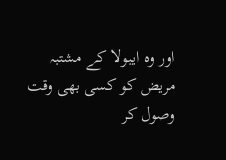اور وہ ایبولا کے مشتبہ مریض کو کسی بھی وقت وصول کر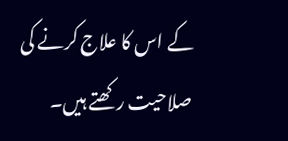کے اس کا علاج کرنے کی صلاحیت رکھتے ہیں۔